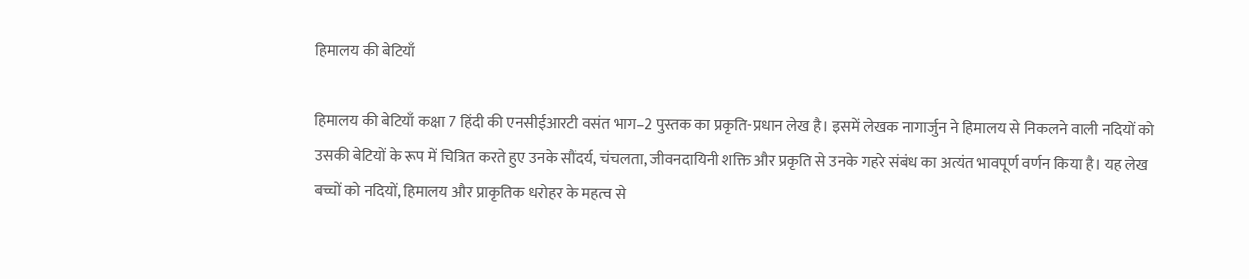हिमालय की बेटियाँ

हिमालय की बेटियाँ कक्षा 7 हिंदी की एनसीईआरटी वसंत भाग–2 पुस्तक का प्रकृति-प्रधान लेख है। इसमें लेखक नागार्जुन ने हिमालय से निकलने वाली नदियों को उसकी बेटियों के रूप में चित्रित करते हुए उनके सौंदर्य, चंचलता, जीवनदायिनी शक्ति और प्रकृति से उनके गहरे संबंध का अत्यंत भावपूर्ण वर्णन किया है। यह लेख बच्चों को नदियों, हिमालय और प्राकृतिक धरोहर के महत्व से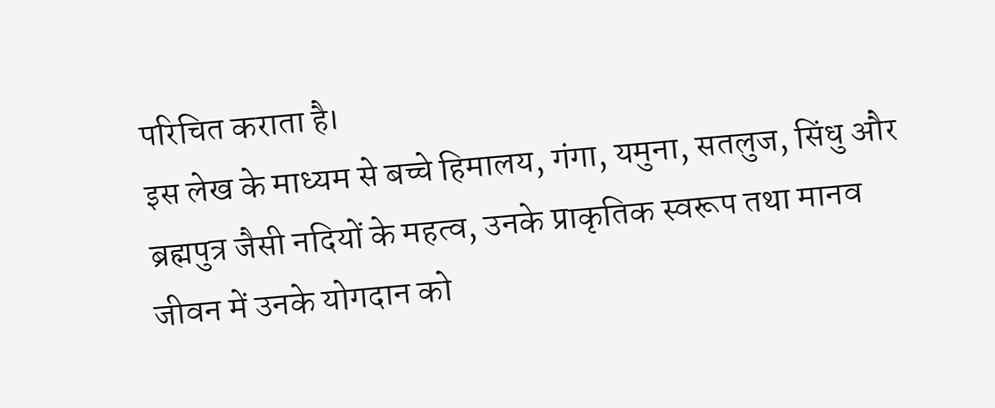परिचित कराता है।
इस लेख के माध्यम से बच्चे हिमालय, गंगा, यमुना, सतलुज, सिंधु और ब्रह्मपुत्र जैसी नदियों के महत्व, उनके प्राकृतिक स्वरूप तथा मानव जीवन में उनके योगदान को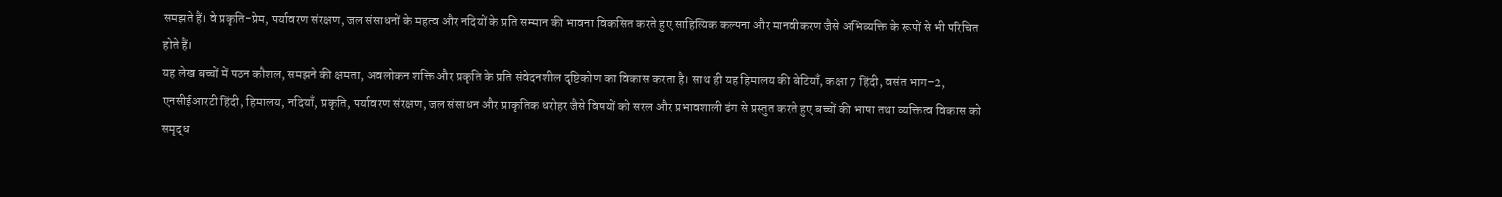समझते हैं। वे प्रकृति-प्रेम, पर्यावरण संरक्षण, जल संसाधनों के महत्व और नदियों के प्रति सम्मान की भावना विकसित करते हुए साहित्यिक कल्पना और मानवीकरण जैसे अभिव्यक्ति के रूपों से भी परिचित होते हैं।
यह लेख बच्चों में पठन कौशल, समझने की क्षमता, अवलोकन शक्ति और प्रकृति के प्रति संवेदनशील दृष्टिकोण का विकास करता है। साथ ही यह हिमालय की बेटियाँ, कक्षा 7 हिंदी, वसंत भाग–2, एनसीईआरटी हिंदी, हिमालय, नदियाँ, प्रकृति, पर्यावरण संरक्षण, जल संसाधन और प्राकृतिक धरोहर जैसे विषयों को सरल और प्रभावशाली ढंग से प्रस्तुत करते हुए बच्चों की भाषा तथा व्यक्तित्व विकास को समृद्ध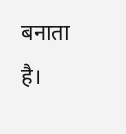बनाता है।